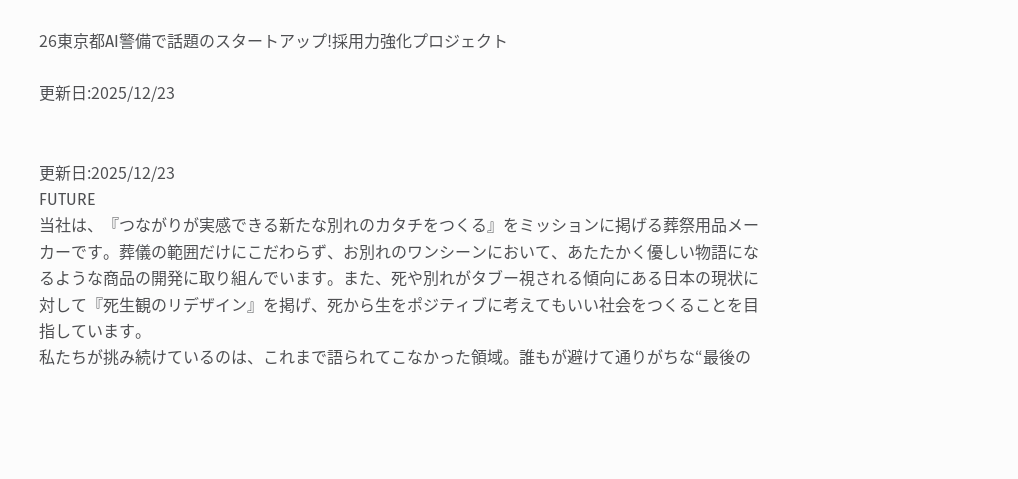26東京都AI警備で話題のスタートアップ!採用力強化プロジェクト

更新日:2025/12/23


更新日:2025/12/23
FUTURE
当社は、『つながりが実感できる新たな別れのカタチをつくる』をミッションに掲げる葬祭用品メーカーです。葬儀の範囲だけにこだわらず、お別れのワンシーンにおいて、あたたかく優しい物語になるような商品の開発に取り組んでいます。また、死や別れがタブー視される傾向にある日本の現状に対して『死生観のリデザイン』を掲げ、死から生をポジティブに考えてもいい社会をつくることを目指しています。
私たちが挑み続けているのは、これまで語られてこなかった領域。誰もが避けて通りがちな“最後の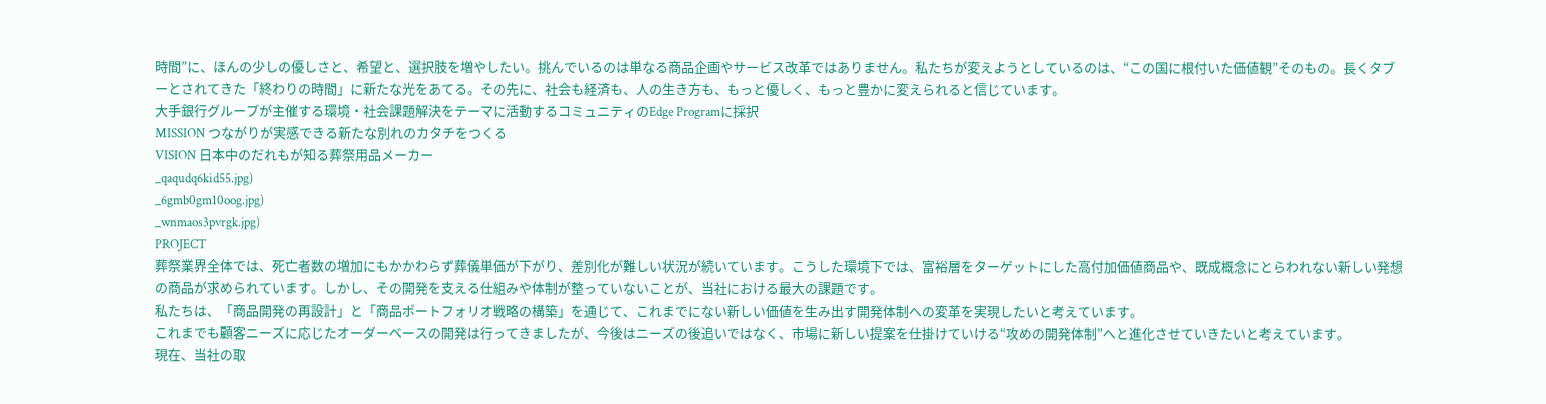時間”に、ほんの少しの優しさと、希望と、選択肢を増やしたい。挑んでいるのは単なる商品企画やサービス改革ではありません。私たちが変えようとしているのは、“この国に根付いた価値観”そのもの。長くタブーとされてきた「終わりの時間」に新たな光をあてる。その先に、社会も経済も、人の生き方も、もっと優しく、もっと豊かに変えられると信じています。
大手銀行グループが主催する環境・社会課題解決をテーマに活動するコミュニティのEdge Programに採択
MISSION つながりが実感できる新たな別れのカタチをつくる
VISION 日本中のだれもが知る葬祭用品メーカー
_qaqudq6kid55.jpg)
_6gmb0gm10oog.jpg)
_wnmaos3pvrgk.jpg)
PROJECT
葬祭業界全体では、死亡者数の増加にもかかわらず葬儀単価が下がり、差別化が難しい状況が続いています。こうした環境下では、富裕層をターゲットにした高付加価値商品や、既成概念にとらわれない新しい発想の商品が求められています。しかし、その開発を支える仕組みや体制が整っていないことが、当社における最大の課題です。
私たちは、「商品開発の再設計」と「商品ポートフォリオ戦略の構築」を通じて、これまでにない新しい価値を生み出す開発体制への変革を実現したいと考えています。
これまでも顧客ニーズに応じたオーダーベースの開発は行ってきましたが、今後はニーズの後追いではなく、市場に新しい提案を仕掛けていける“攻めの開発体制”へと進化させていきたいと考えています。
現在、当社の取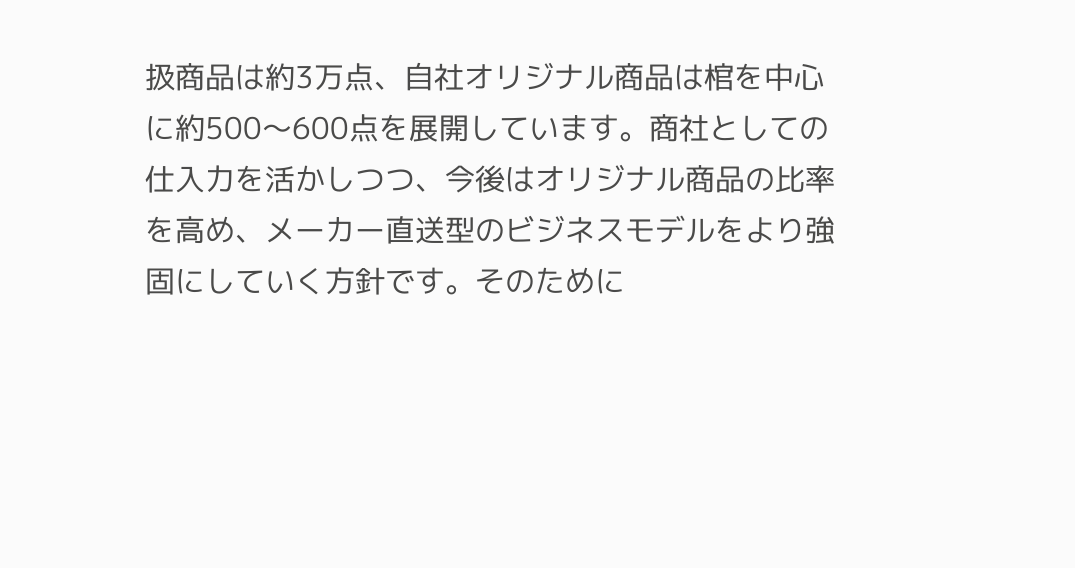扱商品は約3万点、自社オリジナル商品は棺を中心に約500〜600点を展開しています。商社としての仕入力を活かしつつ、今後はオリジナル商品の比率を高め、メーカー直送型のビジネスモデルをより強固にしていく方針です。そのために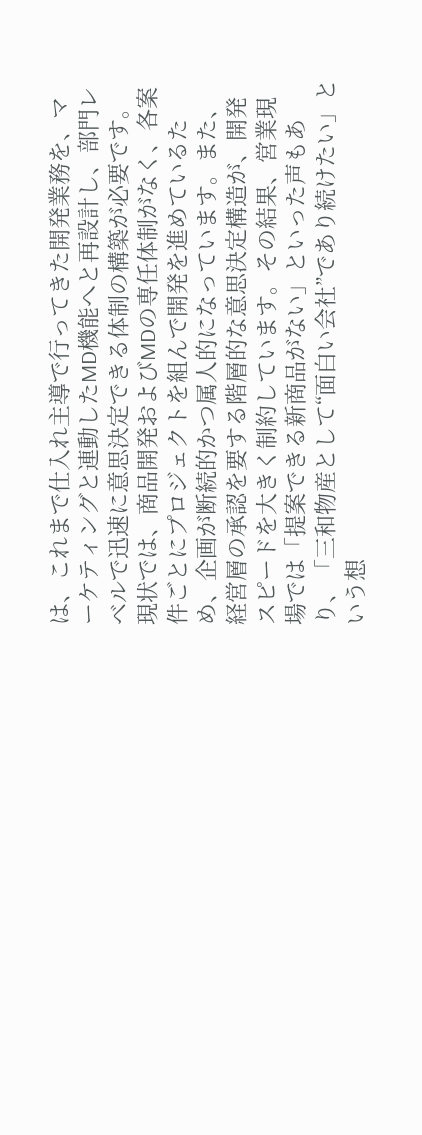は、これまで仕入れ主導で行ってきた開発業務を、マーケティングと連動したMD機能へと再設計し、部門レベルで迅速に意思決定できる体制の構築が必要です。
現状では、商品開発およびMDの専任体制がなく、各案件ごとにプロジェクトを組んで開発を進めているため、企画が断続的かつ属人的になっています。また、経営層の承認を要する階層的な意思決定構造が、開発スピードを大きく制約しています。その結果、営業現場では「提案できる新商品がない」といった声もあり、「三和物産として“面白い会社”であり続けたい」という想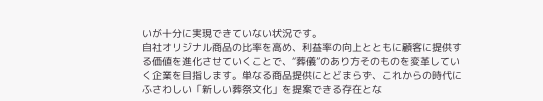いが十分に実現できていない状況です。
自社オリジナル商品の比率を高め、利益率の向上とともに顧客に提供する価値を進化させていくことで、“葬儀”のあり方そのものを変革していく企業を目指します。単なる商品提供にとどまらず、これからの時代にふさわしい「新しい葬祭文化」を提案できる存在とな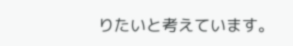りたいと考えています。